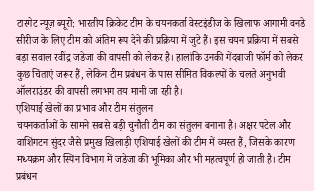टारगेट न्यूज़ ब्यूरो: भारतीय क्रिकेट टीम के चयनकर्ता वेस्टइंडीज के खिलाफ आगामी वनडे सीरीज के लिए टीम को अंतिम रूप देने की प्रक्रिया में जुटे हैं। इस चयन प्रक्रिया में सबसे बड़ा सवाल रवींद्र जडेजा की वापसी को लेकर है। हालांकि उनकी गेंदबाजी फॉर्म को लेकर कुछ चिंताएं जरूर हैं, लेकिन टीम प्रबंधन के पास सीमित विकल्पों के चलते अनुभवी ऑलराउंडर की वापसी लगभग तय मानी जा रही है।
एशियाई खेलों का प्रभाव और टीम संतुलन
चयनकर्ताओं के सामने सबसे बड़ी चुनौती टीम का संतुलन बनाना है। अक्षर पटेल और वाशिंगटन सुंदर जैसे प्रमुख खिलाड़ी एशियाई खेलों की टीम में व्यस्त हैं, जिसके कारण मध्यक्रम और स्पिन विभाग में जडेजा की भूमिका और भी महत्वपूर्ण हो जाती है। टीम प्रबंधन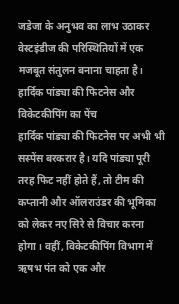जडेजा के अनुभव का लाभ उठाकर वेस्टइंडीज की परिस्थितियों में एक मजबूत संतुलन बनाना चाहता है।
हार्दिक पांड्या की फिटनेस और विकेटकीपिंग का पेंच
हार्दिक पांड्या की फिटनेस पर अभी भी सस्पेंस बरकरार है। यदि पांड्या पूरी तरह फिट नहीं होते हैं, तो टीम की कप्तानी और ऑलराउंडर की भूमिका को लेकर नए सिरे से विचार करना होगा। वहीं, विकेटकीपिंग विभाग में ऋषभ पंत को एक और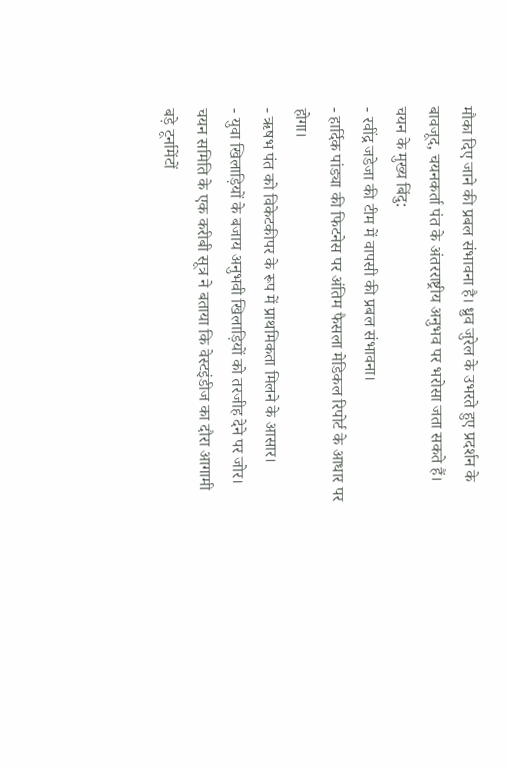मौका दिए जाने की प्रबल संभावना है। ध्रुव जुरेल के उभरते हुए प्रदर्शन के बावजूद, चयनकर्ता पंत के अंतरराष्ट्रीय अनुभव पर भरोसा जता सकते हैं।
चयन के मुख्य बिंदु:
- रवींद्र जडेजा की टीम में वापसी की प्रबल संभावना।
- हार्दिक पांड्या की फिटनेस पर अंतिम फैसला मेडिकल रिपोर्ट के आधार पर होगा।
- ऋषभ पंत को विकेटकीपर के रूप में प्राथमिकता मिलने के आसार।
- युवा खिलाड़ियों के बजाय अनुभवी खिलाड़ियों को तरजीह देने पर जोर।
चयन समिति के एक करीबी सूत्र ने बताया कि वेस्टइंडीज का दौरा आगामी बड़े टूर्नामेंटों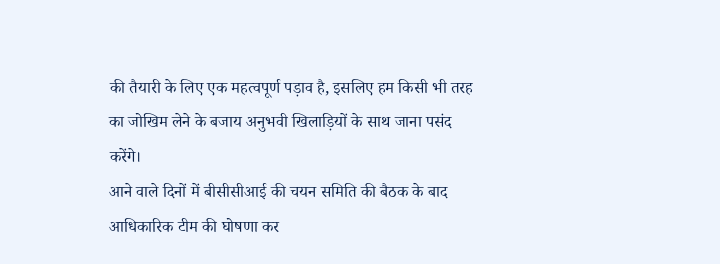की तैयारी के लिए एक महत्वपूर्ण पड़ाव है, इसलिए हम किसी भी तरह का जोखिम लेने के बजाय अनुभवी खिलाड़ियों के साथ जाना पसंद करेंगे।
आने वाले दिनों में बीसीसीआई की चयन समिति की बैठक के बाद आधिकारिक टीम की घोषणा कर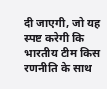दी जाएगी, जो यह स्पष्ट करेगी कि भारतीय टीम किस रणनीति के साथ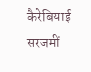कैरेबियाई सरजमीं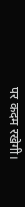पर कदम रखेगी।